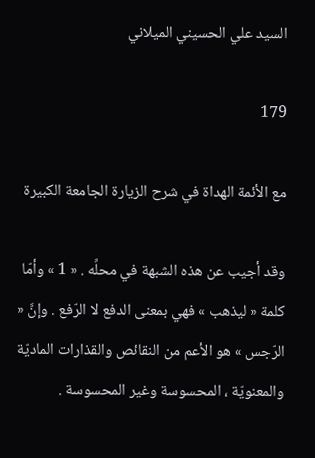السيد علي الحسيني الميلاني

179

مع الأئمة الهداة في شرح الزيارة الجامعة الكبيرة

وقد أجيب عن هذه الشبهة في محلِّه . « 1 » وأمّا كلمة « ليذهب » فهي بمعنى الدفع لا الرّفع . وإنَّ « الرّجس » هو الأعم من النقائص والقذارات الماديّة والمعنويّة ، المحسوسة وغير المحسوسة .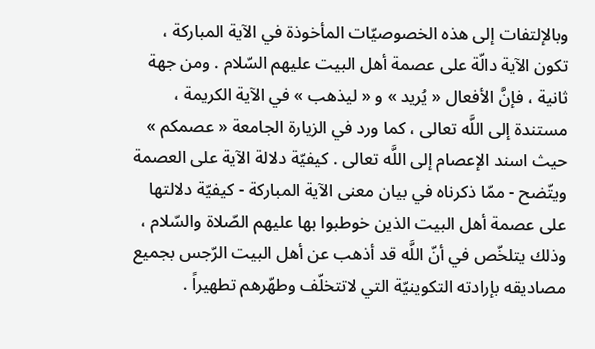وبالإلتفات إلى هذه الخصوصيّات المأخوذة في الآية المباركة ، تكون الآية دالّة على عصمة أهل البيت عليهم السّلام . ومن جهة ثانية ، فإنَّ الأفعال « يُريد » و « ليذهب » في الآية الكريمة ، مستندة إلى اللَّه تعالى ، كما ورد في الزيارة الجامعة « عصمكم » حيث اسند الإعصام إلى اللَّه تعالى . كيفيّة دلالة الآية على العصمة ويتّضح - ممّا ذكرناه في بيان معنى الآية المباركة - كيفيّة دلالتها على عصمة أهل البيت الذين خوطبوا بها عليهم الصّلاة والسّلام ، وذلك يتلخّص في أنّ اللَّه قد أذهب عن أهل البيت الرّجس بجميع مصاديقه بإرادته التكوينيّة التي لاتتخلّف وطهّرهم تطهيراً .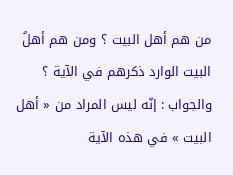من هم أهل البيت ؟ ومن هم أهلُ البيت الوارد ذكرهم في الآية ؟ والجواب : إنّه ليس المراد من « أهل البيت » في هذه الآية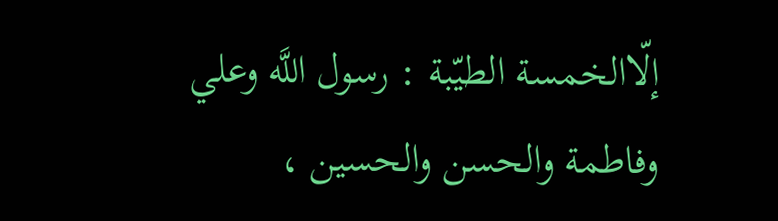إلّاالخمسة الطيّبة : رسول اللَّه وعلي وفاطمة والحسن والحسين ،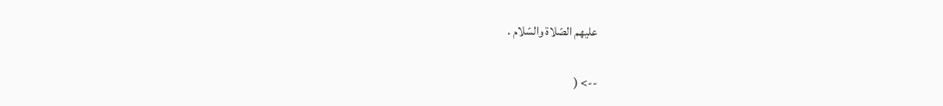عليهم الصّلاة والسّلام .

--> (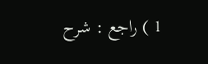1 ) راجع : شرح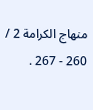منهاج الكرامة 2 / 260 - 267 .